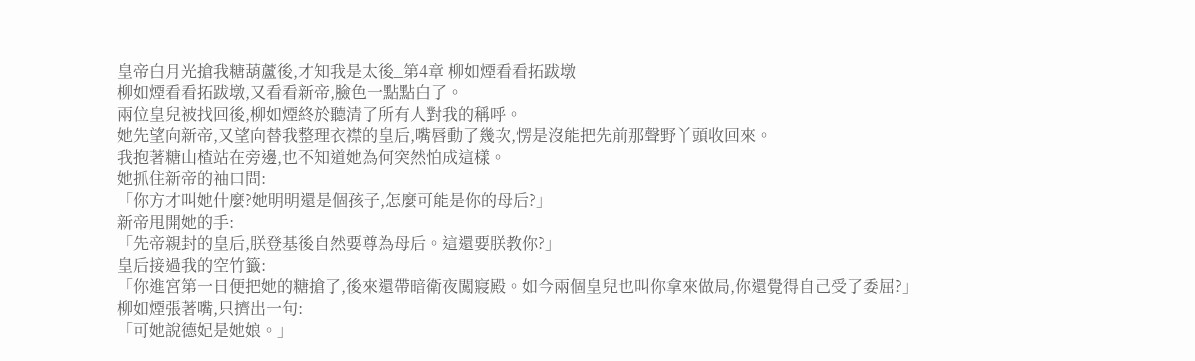皇帝白月光搶我糖葫蘆後,才知我是太後_第4章 柳如煙看看拓跋墩
柳如煙看看拓跋墩,又看看新帝,臉色一點點白了。
兩位皇兒被找回後,柳如煙終於聽清了所有人對我的稱呼。
她先望向新帝,又望向替我整理衣襟的皇后,嘴唇動了幾次,愣是沒能把先前那聲野丫頭收回來。
我抱著糖山楂站在旁邊,也不知道她為何突然怕成這樣。
她抓住新帝的袖口問:
「你方才叫她什麼?她明明還是個孩子,怎麼可能是你的母后?」
新帝甩開她的手:
「先帝親封的皇后,朕登基後自然要尊為母后。這還要朕教你?」
皇后接過我的空竹籤:
「你進宮第一日便把她的糖搶了,後來還帶暗衛夜闖寢殿。如今兩個皇兒也叫你拿來做局,你還覺得自己受了委屈?」
柳如煙張著嘴,只擠出一句:
「可她說德妃是她娘。」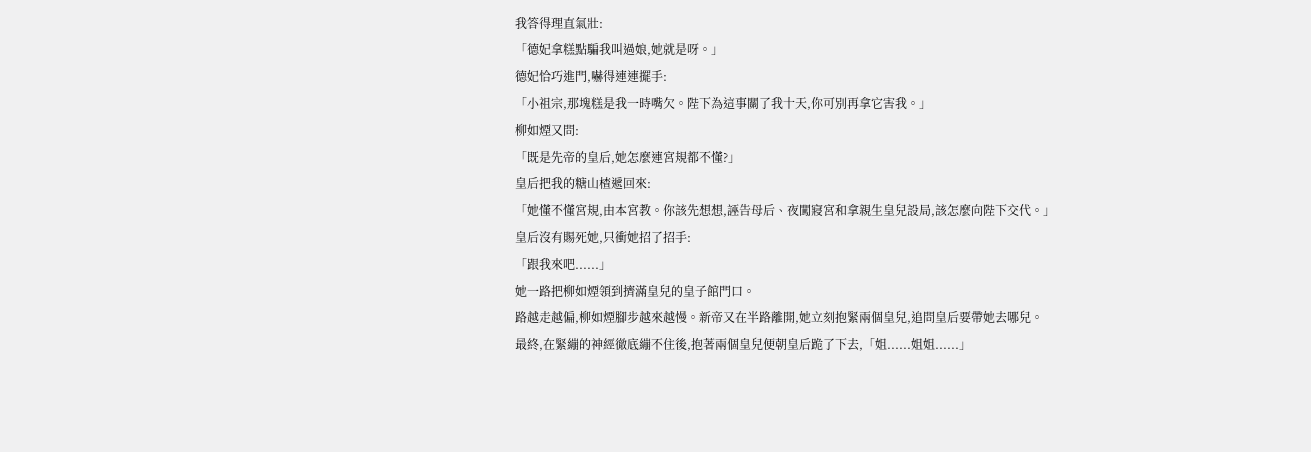我答得理直氣壯:
「德妃拿糕點騙我叫過娘,她就是呀。」
德妃恰巧進門,嚇得連連擺手:
「小祖宗,那塊糕是我一時嘴欠。陛下為這事關了我十天,你可別再拿它害我。」
柳如煙又問:
「既是先帝的皇后,她怎麼連宮規都不懂?」
皇后把我的糖山楂遞回來:
「她懂不懂宮規,由本宮教。你該先想想,誣告母后、夜闖寢宮和拿親生皇兒設局,該怎麼向陛下交代。」
皇后沒有賜死她,只衝她招了招手:
「跟我來吧......」
她一路把柳如煙領到擠滿皇兒的皇子館門口。
路越走越偏,柳如煙腳步越來越慢。新帝又在半路離開,她立刻抱緊兩個皇兒,追問皇后要帶她去哪兒。
最終,在緊繃的神經徹底繃不住後,抱著兩個皇兒便朝皇后跪了下去,「姐......姐姐......」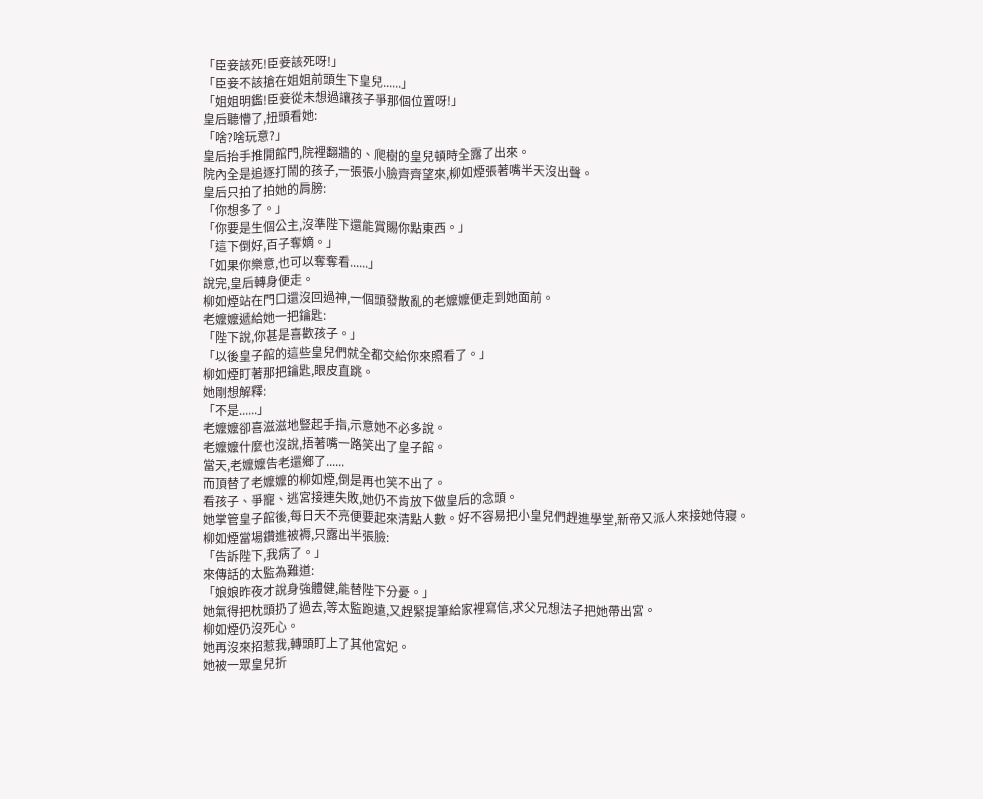「臣妾該死!臣妾該死呀!」
「臣妾不該搶在姐姐前頭生下皇兒......」
「姐姐明鑑!臣妾從未想過讓孩子爭那個位置呀!」
皇后聽懵了,扭頭看她:
「啥?啥玩意?」
皇后抬手推開館門,院裡翻牆的、爬樹的皇兒頓時全露了出來。
院內全是追逐打鬧的孩子,一張張小臉齊齊望來,柳如煙張著嘴半天沒出聲。
皇后只拍了拍她的肩膀:
「你想多了。」
「你要是生個公主,沒準陛下還能賞賜你點東西。」
「這下倒好,百子奪嫡。」
「如果你樂意,也可以奪奪看......」
說完,皇后轉身便走。
柳如煙站在門口還沒回過神,一個頭發散亂的老嬤嬤便走到她面前。
老嬤嬤遞給她一把鑰匙:
「陛下說,你甚是喜歡孩子。」
「以後皇子館的這些皇兒們就全都交給你來照看了。」
柳如煙盯著那把鑰匙,眼皮直跳。
她剛想解釋:
「不是......」
老嬤嬤卻喜滋滋地豎起手指,示意她不必多說。
老嬤嬤什麼也沒說,捂著嘴一路笑出了皇子館。
當天,老嬤嬤告老還鄉了......
而頂替了老嬤嬤的柳如煙,倒是再也笑不出了。
看孩子、爭寵、逃宮接連失敗,她仍不肯放下做皇后的念頭。
她掌管皇子館後,每日天不亮便要起來清點人數。好不容易把小皇兒們趕進學堂,新帝又派人來接她侍寢。
柳如煙當場鑽進被褥,只露出半張臉:
「告訴陛下,我病了。」
來傳話的太監為難道:
「娘娘昨夜才說身強體健,能替陛下分憂。」
她氣得把枕頭扔了過去,等太監跑遠,又趕緊提筆給家裡寫信,求父兄想法子把她帶出宮。
柳如煙仍沒死心。
她再沒來招惹我,轉頭盯上了其他宮妃。
她被一眾皇兒折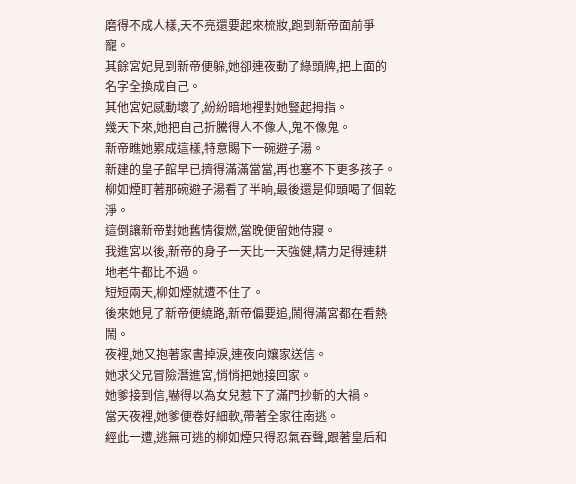磨得不成人樣,天不亮還要起來梳妝,跑到新帝面前爭寵。
其餘宮妃見到新帝便躲,她卻連夜動了綠頭牌,把上面的名字全換成自己。
其他宮妃感動壞了,紛紛暗地裡對她豎起拇指。
幾天下來,她把自己折騰得人不像人,鬼不像鬼。
新帝瞧她累成這樣,特意賜下一碗避子湯。
新建的皇子館早已擠得滿滿當當,再也塞不下更多孩子。
柳如煙盯著那碗避子湯看了半晌,最後還是仰頭喝了個乾淨。
這倒讓新帝對她舊情復燃,當晚便留她侍寢。
我進宮以後,新帝的身子一天比一天強健,精力足得連耕地老牛都比不過。
短短兩天,柳如煙就遭不住了。
後來她見了新帝便繞路,新帝偏要追,鬧得滿宮都在看熱鬧。
夜裡,她又抱著家書掉淚,連夜向孃家送信。
她求父兄冒險潛進宮,悄悄把她接回家。
她爹接到信,嚇得以為女兒惹下了滿門抄斬的大禍。
當天夜裡,她爹便卷好細軟,帶著全家往南逃。
經此一遭,逃無可逃的柳如煙只得忍氣吞聲,跟著皇后和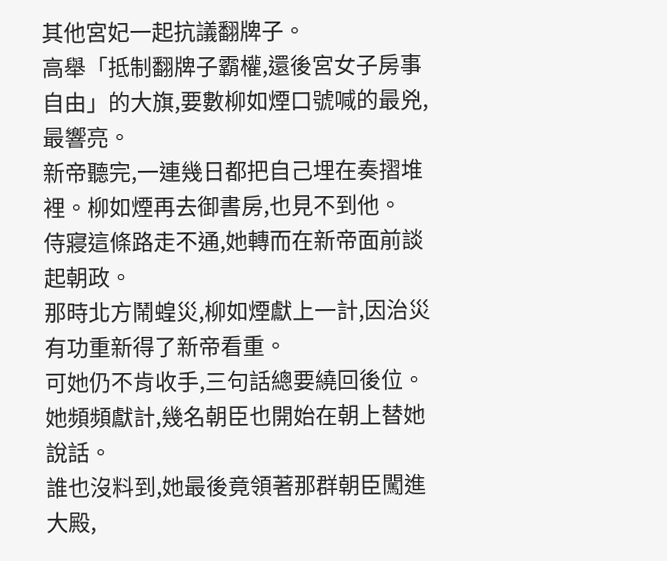其他宮妃一起抗議翻牌子。
高舉「抵制翻牌子霸權,還後宮女子房事自由」的大旗,要數柳如煙口號喊的最兇,最響亮。
新帝聽完,一連幾日都把自己埋在奏摺堆裡。柳如煙再去御書房,也見不到他。
侍寢這條路走不通,她轉而在新帝面前談起朝政。
那時北方鬧蝗災,柳如煙獻上一計,因治災有功重新得了新帝看重。
可她仍不肯收手,三句話總要繞回後位。
她頻頻獻計,幾名朝臣也開始在朝上替她說話。
誰也沒料到,她最後竟領著那群朝臣闖進大殿,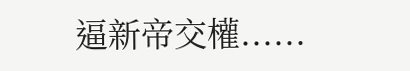逼新帝交權......